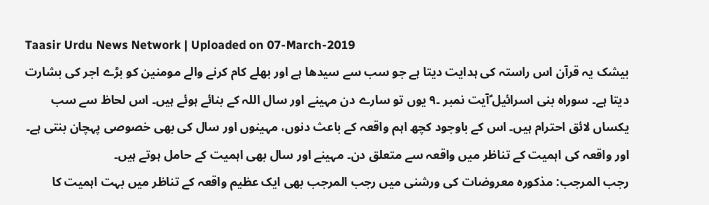Taasir Urdu News Network | Uploaded on 07-March-2019
بیشک یہ قرآن اس راستہ کی ہدایت دیتا ہے جو سب سے سیدھا ہے اور بھلے کام کرنے والے مومنین کو بڑے اجر کی بشارت دیتا ہے۔ سوراہ بنی اسرائیل ؑآیت نمبر ۔۹ یوں تو سارے دن مہینے اور سال اللہ کے بنائے ہوئے ہیں۔ اس لحاظ سے سب یکساں لائق احترام ہیں۔ اس کے باوجود کچھ اہم واقعہ کے باعث دنوں، مہینوں اور سال کی بھی خصوصی پہچان بنتی ہے۔ اور واقعہ کی اہمیت کے تناظر میں واقعہ سے متعلق دن۔ مہینے اور سال بھی اہمیت کے حامل ہوتے ہیں۔
رجب المرجب: مذکورہ معروضات کی ورشنی میں رجب المرجب بھی ایک عظیم واقعہ کے تناظر میں بہت اہمیت کا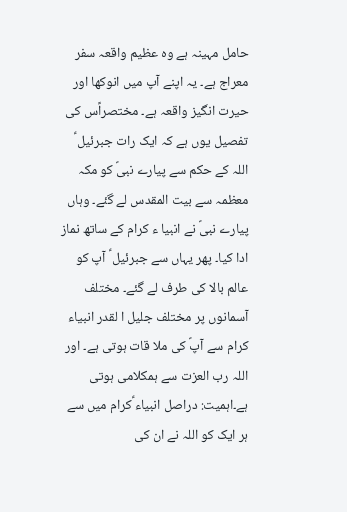حامل مہینہ ہے وہ عظیم واقعہ سفر معراج ہے۔ یہ اپنے آپ میں انوکھا اور حیرت انگیز واقعہ ہے۔ مختصراًس کی تفصیل یوں ہے کہ ایک رات جبرئیل ؑ اللہ کے حکم سے پیارے نبیؐ کو مکہ معظمہ سے بیت المقدس لے گئے۔ وہاں پیارے نبیؐ نے انبیا ء کرام کے ساتھ نماز ادا کیا۔ پھر یہاں سے جبرئیل ؑ آپ کو عالم بالا کی طرف لے گئے۔ مختلف آسمانوں پر مختلف جلیل ا لقدر انبیاء کرام سے آپؐ کی ملا قات ہوتی ہے۔ اور اللہ رب العزت سے ہمکلامی ہوتی ہے۔اہمیت: دراصل انبیاء ؑکرام میں سے ہر ایک کو اللہ نے ان کی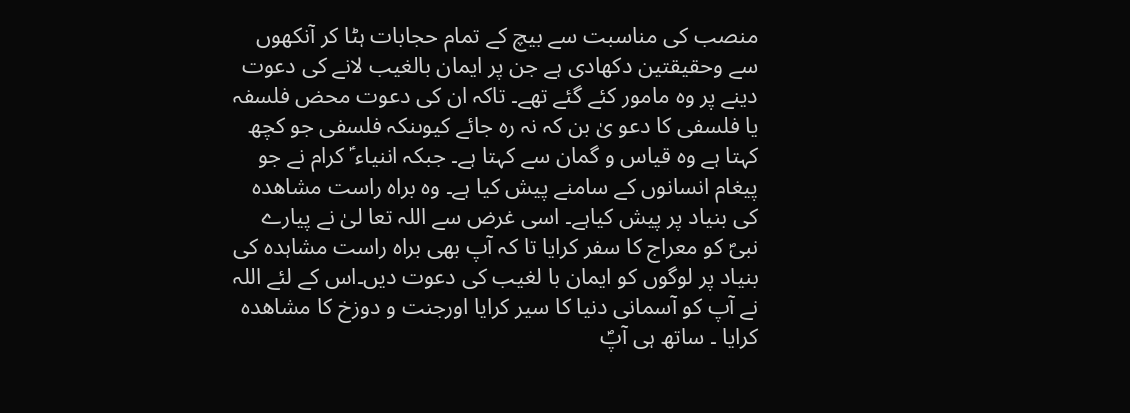منصب کی مناسبت سے بیچ کے تمام حجابات ہٹا کر آنکھوں سے وحقیقتین دکھادی ہے جن پر ایمان بالغیب لانے کی دعوت دینے پر وہ مامور کئے گئے تھے۔ تاکہ ان کی دعوت محض فلسفہ یا فلسفی کا دعو یٰ بن کہ نہ رہ جائے کیوںنکہ فلسفی جو کچھ کہتا ہے وہ قیاس و گمان سے کہتا ہے۔ جبکہ اننیاء ؑ کرام نے جو پیغام انسانوں کے سامنے پیش کیا ہے۔ وہ براہ راست مشاھدہ کی بنیاد پر پیش کیاہے۔ اسی غرض سے اللہ تعا لیٰ نے پیارے نبیؐ کو معراج کا سفر کرایا تا کہ آپ بھی براہ راست مشاہدہ کی بنیاد پر لوگوں کو ایمان با لغیب کی دعوت دیں۔اس کے لئے اللہ نے آپ کو آسمانی دنیا کا سیر کرایا اورجنت و دوزخ کا مشاھدہ کرایا ۔ ساتھ ہی آپؐ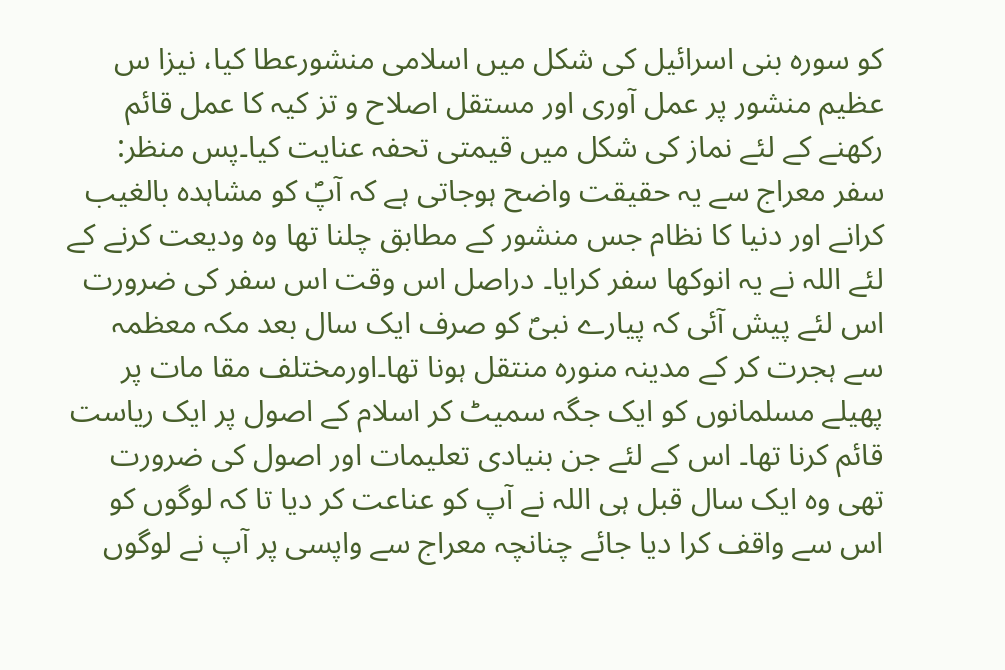کو سورہ بنی اسرائیل کی شکل میں اسلامی منشورعطا کیا، نیزا س عظیم منشور پر عمل آوری اور مستقل اصلاح و تز کیہ کا عمل قائم رکھنے کے لئے نماز کی شکل میں قیمتی تحفہ عنایت کیا۔پس منظر: سفر معراج سے یہ حقیقت واضح ہوجاتی ہے کہ آپؐ کو مشاہدہ بالغیب کرانے اور دنیا کا نظام جس منشور کے مطابق چلنا تھا وہ ودیعت کرنے کے لئے اللہ نے یہ انوکھا سفر کرایا۔ دراصل اس وقت اس سفر کی ضرورت اس لئے پیش آئی کہ پیارے نبیؐ کو صرف ایک سال بعد مکہ معظمہ سے ہجرت کر کے مدینہ منورہ منتقل ہونا تھا۔اورمختلف مقا مات پر پھیلے مسلمانوں کو ایک جگہ سمیٹ کر اسلام کے اصول پر ایک ریاست قائم کرنا تھا۔ اس کے لئے جن بنیادی تعلیمات اور اصول کی ضرورت تھی وہ ایک سال قبل ہی اللہ نے آپ کو عناعت کر دیا تا کہ لوگوں کو اس سے واقف کرا دیا جائے چنانچہ معراج سے واپسی پر آپ نے لوگوں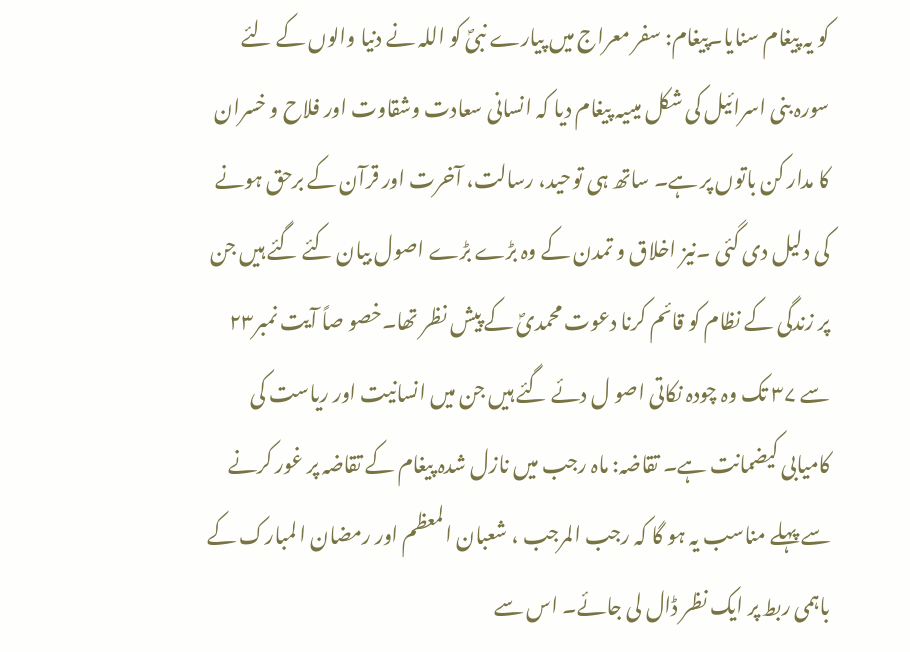کو یہ پیغام سنایا۔پیغام: سفر معراج میں پیارے نبیؐ کو اللہ نے دنیا والوں کے لئے سورہ بنی اسرائیل کی شکل میںیہ پیغام دیا کہ انسانی سعادت وشقاوت اور فلاح و خسران کا مدار کن باتوں پر ہے۔ ساتھ ہی توحید، رسالت، آخرت اور قرآن کے برحق ہونے کی دلیل دی گئی ۔نیز اخلاق و تمدن کے وہ بڑے بڑے اصول بیان کئے گئے ہیں جن پر زندگی کے نظام کو قائم کرنا دعوت محمدیؐ کے پیش نظر تھا۔خصو صاً آیت نمبر۲۳ سے ۳۷ تک وہ چودہ نکاتی اصو ل دئے گئے ہیں جن میں انسانیت اور ریاست کی کامیابی کیضمانت ہے۔ تقاضہ: ماہ رجب میں نازل شدہ پیغام کے تقاضہ پر غور کرنے سے پہلے مناسب یہ ہو گا کہ رجب المرجب ، شعبان المعظم اور رمضان ا لمبارک کے باہمی ربط پر ایک نظر ڈال لی جائے۔ اس سے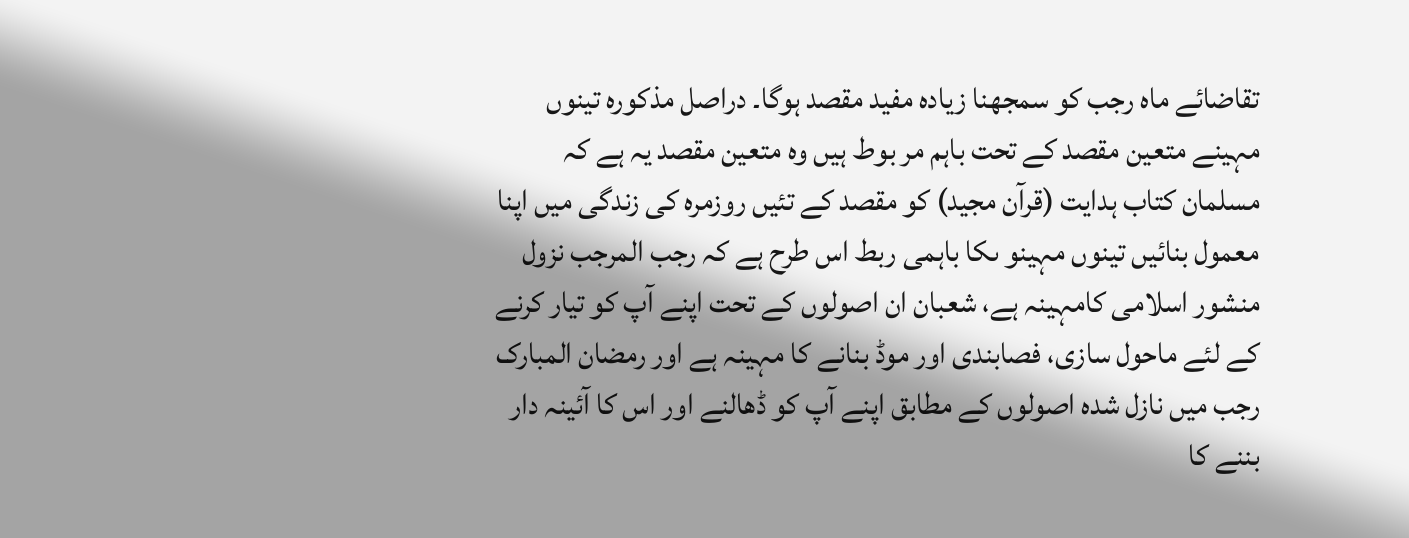تقاضائے ماہ رجب کو سمجھنا زیادہ مفید مقصد ہوگا۔ دراصل مذکورہ تینوں مہینے متعین مقصد کے تحت باہم مر بوط ہیں وہ متعین مقصد یہ ہے کہ مسلمان کتاب ہدایت (قرآن مجید) کو مقصد کے تئیں روزمرہ کی زندگی میں اپنا معمول بنائیں تینوں مہینو ںکا باہمی ربط اس طرح ہے کہ رجب المرجب نزول منشور اسلامی کامہینہ ہے، شعبان ان اصولوں کے تحت اپنے آپ کو تیار کرنے کے لئے ماحول سازی، فصابندی اور موڈ بنانے کا مہینہ ہے اور رمضان المبارک رجب میں نازل شدہ اصولوں کے مطابق اپنے آپ کو ڈھالنے اور اس کا آئینہ دار بننے کا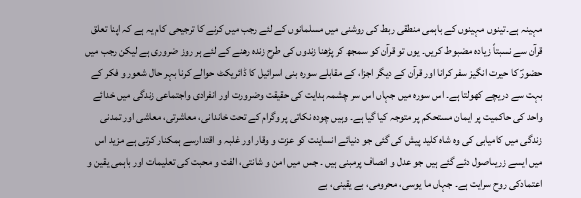مہینہ ہے۔تینوں مہینوں کے باہمی منطقی ربط کی روشنی میں مسلمانوں کے لئے رجب میں کرنے کا ترجیحی کام یہ ہے کہ اپنا تعلق قرآن سے نسبتاً زیادہ مضبوط کریں۔ یوں تو قرآن کو سمجھ کر پڑھنا زندوں کی طرح زندہ رھنے کے لئے ہر روز ضروری ہے لیکن رجب میں حضورؐ کا حیرت انگیز سفر کرانا اور قرآن کے دیگر اجزا، کے مقابلے سورہ بنی اسرائیل کا ڈائریکٹ حوالے کرنا بہر حال شعور و فکر کے بہت سے دریچے کھولتا ہے۔ اس سورہ میں جہاں اس سر چشمہ ہدایت کی حقیقت وضرورت اور انفرادی واجتماعی زندگی میں خدائے واحد کی حاکمیت پر ایمان مستحکم پر متوجہ کیا گیا ہے۔ وہیں چودہ نکاتی پر وگرام کے تحت خاندانی، معاشرتی، معاشی اور تمدنی زندگی میں کامیابی کی وہ شاہ کلید پیش کی گئی جو دنیائے انساینت کو عزت و وقار اور غلبہ و اقتدارسے ہمکنار کرتی ہے مزید اس میں ایسے زریںاصول دئے گئے ہیں جو عدل و انصاف پرمبنی ہیں ۔ جس میں امن و شانتی، الفت و محبت کی تعلیمات اور باہمی یقین و اعتمادکی روح سرایت ہے۔ جہاں ما یوسی، محرومی، بے یقینی، بے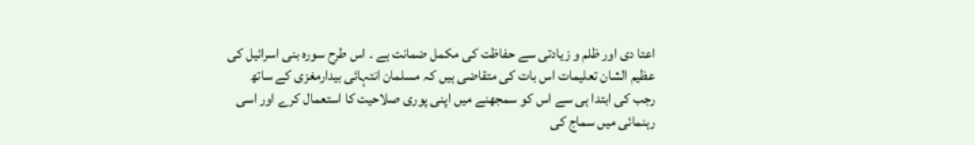اعتا دی اور ظلم و زیادتی سے حفاظت کی مکمل ضمانت ہے ۔ اس طرح سورہ بنی اسرائیل کی عظیم الشان تعلیمات اس بات کی متقاضی ہیں کہ مسلمان انتہائی بیدارمغزی کے ساتھ رجب کی ابتدا ہی سے اس کو سمجھنے میں اپنی پوری صلاحیت کا استعمال کرے اور اسی رہنمائی میں سماج کی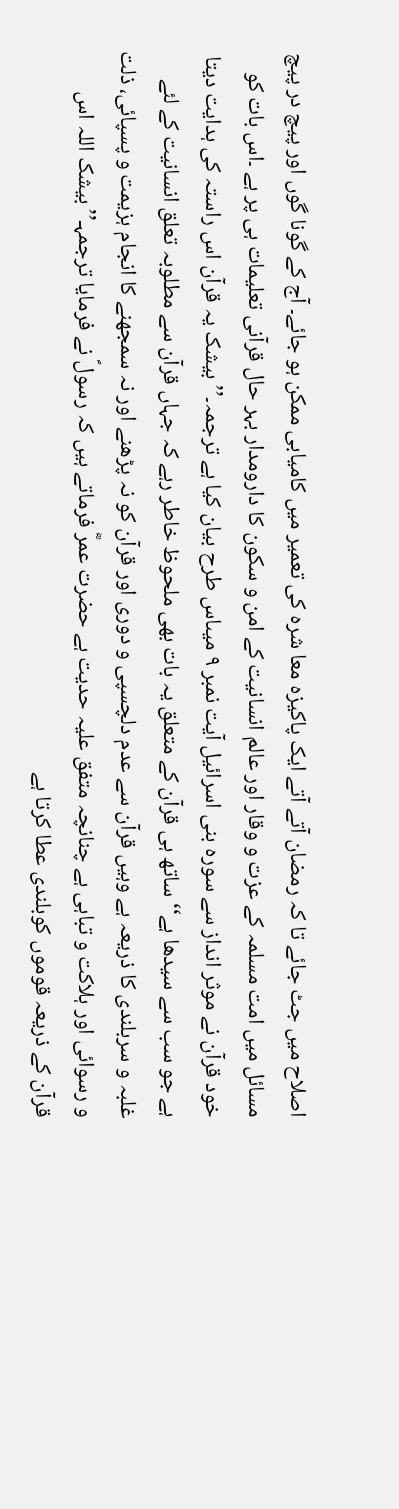اصلاح میں جٹ جائے تا کہ رمضان آتے آتے ایک پاکیزہ معا شرہ کی تعمیر میں کامیابی ممکن ہو جائے۔ آج کے گونا گوں اور پیچ در پیچ مسائل میں امت مسلمہ کے عزت و وقار اور عالم انسانیت کے امن و سکون کا دارومدار بہر حال قرآنی تعلیمات ہی پر ہے ۔اس بات کو خود قرآن نے موثر انداز سے سورہ بنی اسرائیل آیت نمبر ۹ میںاس طرح بیان کیا ہے ترجمہ۔’’بیشک یہ قرآن اس راستہ کی ہدایت دیتا ہے جو سب سے سیدھا ہے‘‘ ساتھ ہی قرآن کے متعلق یہ بات بھی ملحوظ خاطر رہے کہ جہاں قرآن سے مطلوبہ تعلق انسانیت کے لئے غلبہ و سربلندی کا ذریعہ ہے وہیں قرآن سے عدم دلچسپی و دوری اور قرآن کو نہ پڑھنے اور نہ سمجھنے کا انجام ہزیمت و پسپائی، ذلت و رسوائی اور ہلاکت و تباہی ہے چنانچہ متفق علیہ حدیت ہے حضرت عمرؓ فرماتے ہیں کہ رسولؐ نے فرمایا ترجمہـ’’ بیشک اللہ اس قرآن کے ذریعہ قوموں کوبلندی عطا کرتا ہے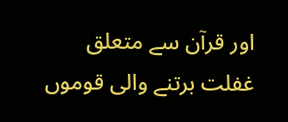اور قرآن سے متعلق غفلت برتنے والی قوموں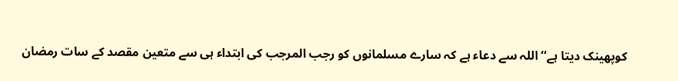کوپھینک دیتا ہے‘‘ اللہ سے دعاء ہے کہ سارے مسلمانوں کو رجب المرجب کی ابتداء ہی سے متعین مقصد کے سات رمضان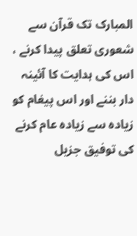المبارک تک قرآن سے شعوری تعلق پیدا کرنے ، اس کی ہدایت کا آئینہ دار بننے اور اس پیغام کو زیادہ سے زیادہ عام کرنے کی توفیق جزیل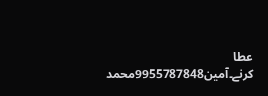عطا کرنے۔آمین9955787848محمد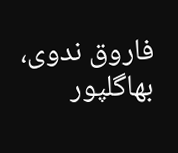فاروق ندوی، بھاگلپور